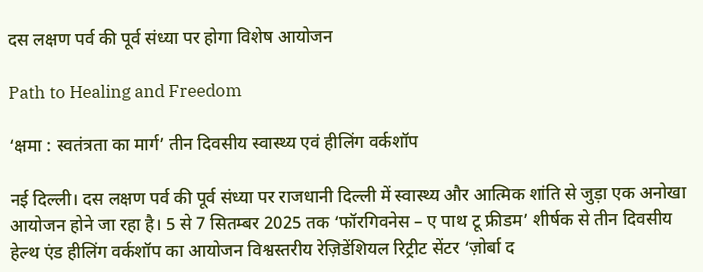दस लक्षण पर्व की पूर्व संध्या पर होगा विशेष आयोजन

Path to Healing and Freedom

‘क्षमा : स्वतंत्रता का मार्ग’ तीन दिवसीय स्वास्थ्य एवं हीलिंग वर्कशॉप

नई दिल्ली। दस लक्षण पर्व की पूर्व संध्या पर राजधानी दिल्ली में स्वास्थ्य और आत्मिक शांति से जुड़ा एक अनोखा आयोजन होने जा रहा है। 5 से 7 सितम्बर 2025 तक ‘फॉरगिवनेस – ए पाथ टू फ्रीडम’ शीर्षक से तीन दिवसीय हेल्थ एंड हीलिंग वर्कशॉप का आयोजन विश्वस्तरीय रेज़िडेंशियल रिट्रीट सेंटर ‘ज़ोर्बा द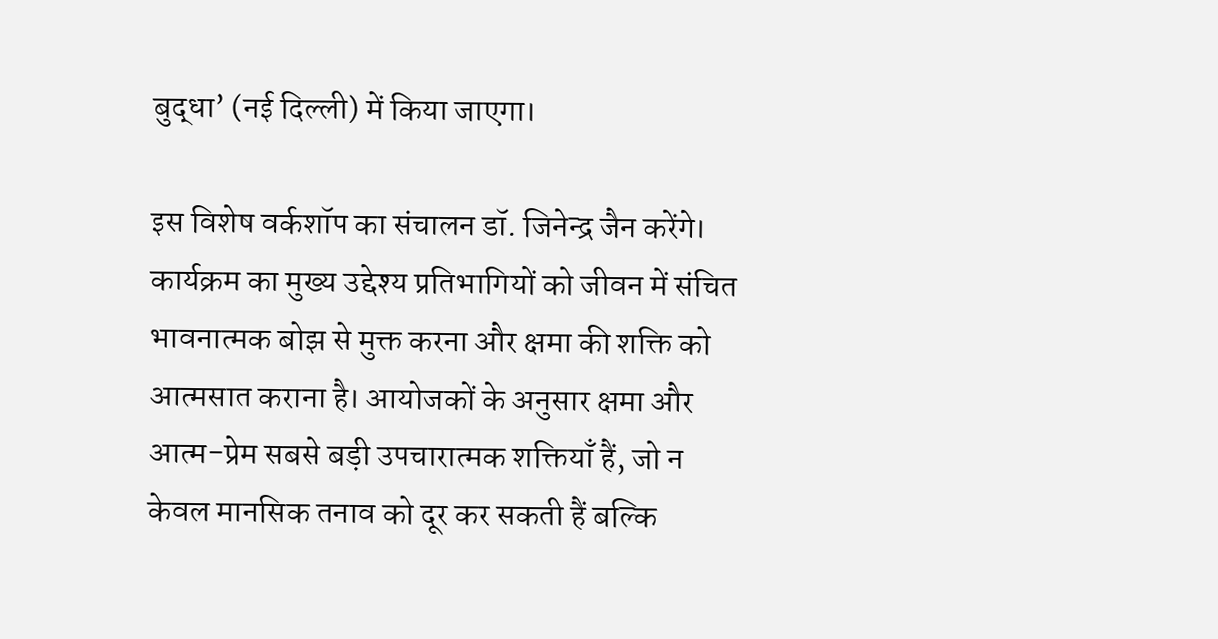बुद्धा’ (नई दिल्ली) में किया जाएगा।

इस विशेष वर्कशॉप का संचालन डॉ. जिनेन्द्र जैन करेंगे। कार्यक्रम का मुख्य उद्देश्य प्रतिभागियों को जीवन में संचित भावनात्मक बोझ से मुक्त करना और क्षमा की शक्ति को आत्मसात कराना है। आयोजकों के अनुसार क्षमा और आत्म-प्रेम सबसे बड़ी उपचारात्मक शक्तियाँ हैं, जो न केवल मानसिक तनाव को दूर कर सकती हैं बल्कि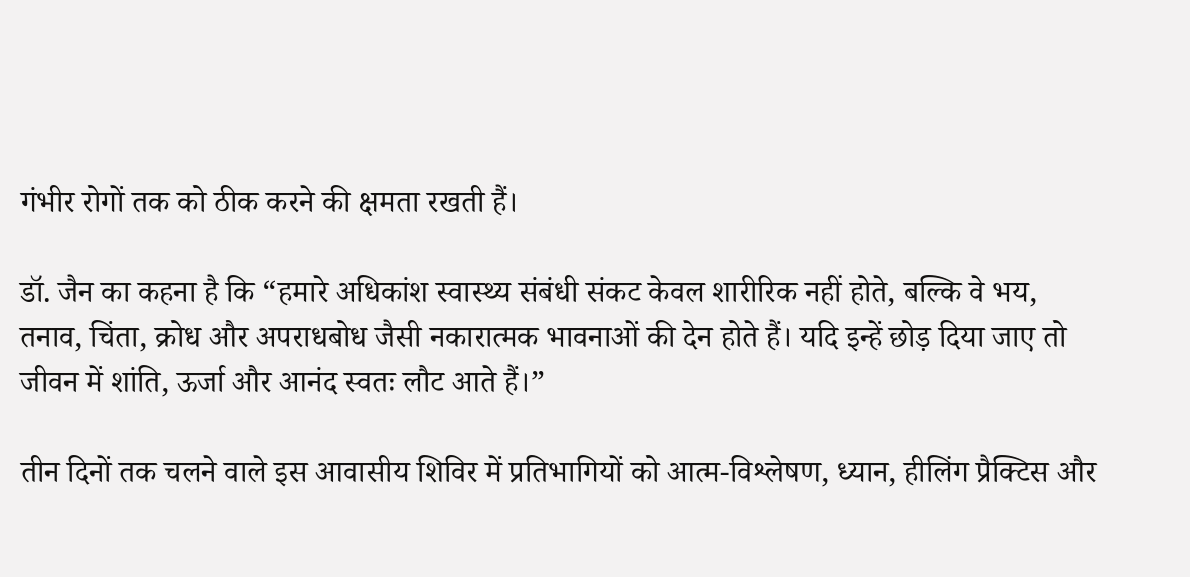गंभीर रोगों तक को ठीक करने की क्षमता रखती हैं।

डॉ. जैन का कहना है कि “हमारे अधिकांश स्वास्थ्य संबंधी संकट केवल शारीरिक नहीं होते, बल्कि वे भय, तनाव, चिंता, क्रोध और अपराधबोध जैसी नकारात्मक भावनाओं की देन होते हैं। यदि इन्हें छोड़ दिया जाए तो जीवन में शांति, ऊर्जा और आनंद स्वतः लौट आते हैं।”

तीन दिनों तक चलने वाले इस आवासीय शिविर में प्रतिभागियों को आत्म-विश्लेषण, ध्यान, हीलिंग प्रैक्टिस और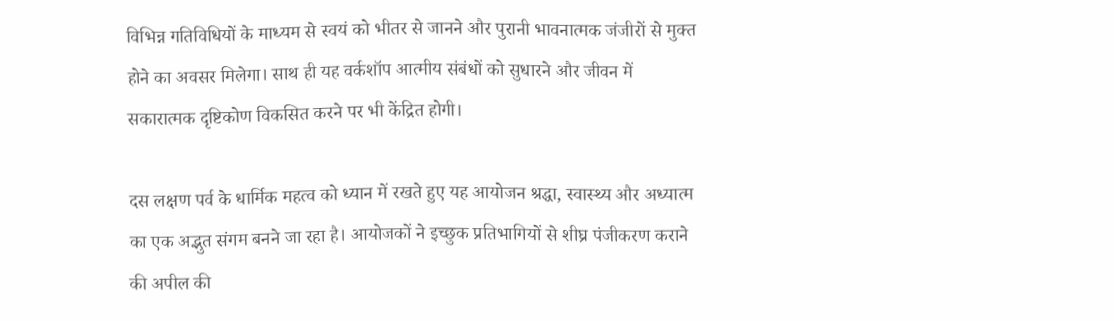विभिन्न गतिविधियों के माध्यम से स्वयं को भीतर से जानने और पुरानी भावनात्मक जंजीरों से मुक्त होने का अवसर मिलेगा। साथ ही यह वर्कशॉप आत्मीय संबंधों को सुधारने और जीवन में सकारात्मक दृष्टिकोण विकसित करने पर भी केंद्रित होगी।

दस लक्षण पर्व के धार्मिक महत्व को ध्यान में रखते हुए यह आयोजन श्रद्धा, स्वास्थ्य और अध्यात्म का एक अद्भुत संगम बनने जा रहा है। आयोजकों ने इच्छुक प्रतिभागियों से शीघ्र पंजीकरण कराने की अपील की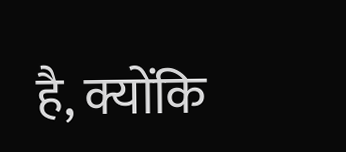है, क्योंकि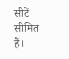सीटें सीमित हैं।